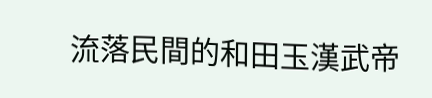流落民間的和田玉漢武帝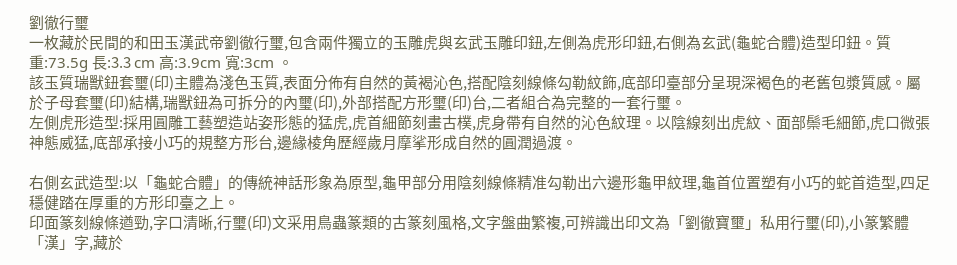劉徹行璽
一枚藏於民間的和田玉漢武帝劉徹行璽,包含兩件獨立的玉雕虎與玄武玉雕印鈕,左側為虎形印鈕,右側為玄武(龜蛇合體)造型印鈕。質重:73.5g 長:3.3 cm 高:3.9cm 寬:3cm 。
該玉質瑞獸鈕套璽(印)主體為淺色玉質,表面分佈有自然的黃褐沁色,搭配陰刻線條勾勒紋飾,底部印臺部分呈現深褐色的老舊包漿質感。屬於子母套璽(印)結構,瑞獸鈕為可拆分的內璽(印),外部搭配方形璽(印)台,二者組合為完整的一套行璽。
左側虎形造型:採用圓雕工藝塑造站姿形態的猛虎,虎首細節刻畫古樸,虎身帶有自然的沁色紋理。以陰線刻出虎紋、面部鬃毛細節,虎口微張神態威猛,底部承接小巧的規整方形台,邊緣棱角歷經歲月摩挲形成自然的圓潤過渡。

右側玄武造型:以「龜蛇合體」的傳統神話形象為原型,龜甲部分用陰刻線條精准勾勒出六邊形龜甲紋理,龜首位置塑有小巧的蛇首造型,四足穩健踏在厚重的方形印臺之上。
印面篆刻線條遒勁,字口清晰,行璽(印)文采用鳥蟲篆類的古篆刻風格,文字盤曲繁複,可辨識出印文為「劉徹寶壐」私用行璽(印),小篆繁體「漢」字,藏於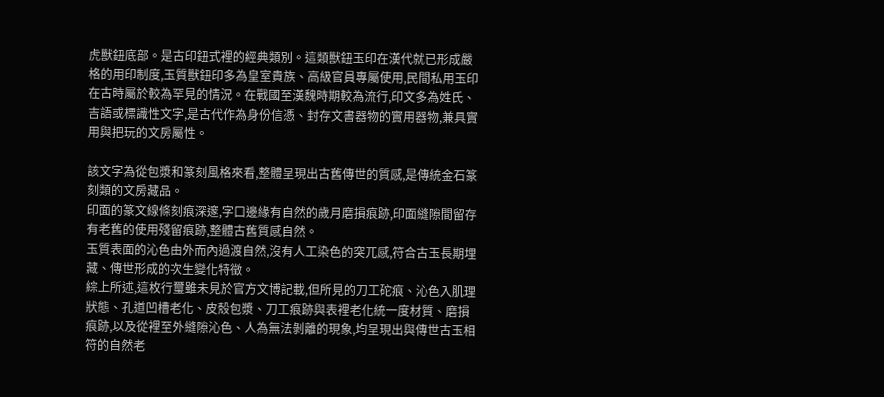虎獸鈕底部。是古印鈕式裡的經典類別。這類獸鈕玉印在漢代就已形成嚴格的用印制度,玉質獸鈕印多為皇室貴族、高級官員專屬使用,民間私用玉印在古時屬於較為罕見的情況。在戰國至漢魏時期較為流行,印文多為姓氏、吉語或標識性文字,是古代作為身份信憑、封存文書器物的實用器物,兼具實用與把玩的文房屬性。

該文字為從包漿和篆刻風格來看,整體呈現出古舊傳世的質感,是傳統金石篆刻類的文房藏品。
印面的篆文線條刻痕深邃,字口邊緣有自然的歲月磨損痕跡,印面縫隙間留存有老舊的使用殘留痕跡,整體古舊質感自然。
玉質表面的沁色由外而內過渡自然,沒有人工染色的突兀感,符合古玉長期埋藏、傳世形成的次生變化特徵。
綜上所述,這枚行璽雖未見於官方文博記載,但所見的刀工砣痕、沁色入肌理狀態、孔道凹槽老化、皮殼包漿、刀工痕跡與表裡老化統一度材質、磨損痕跡,以及從裡至外縫隙沁色、人為無法剝離的現象,均呈現出與傳世古玉相符的自然老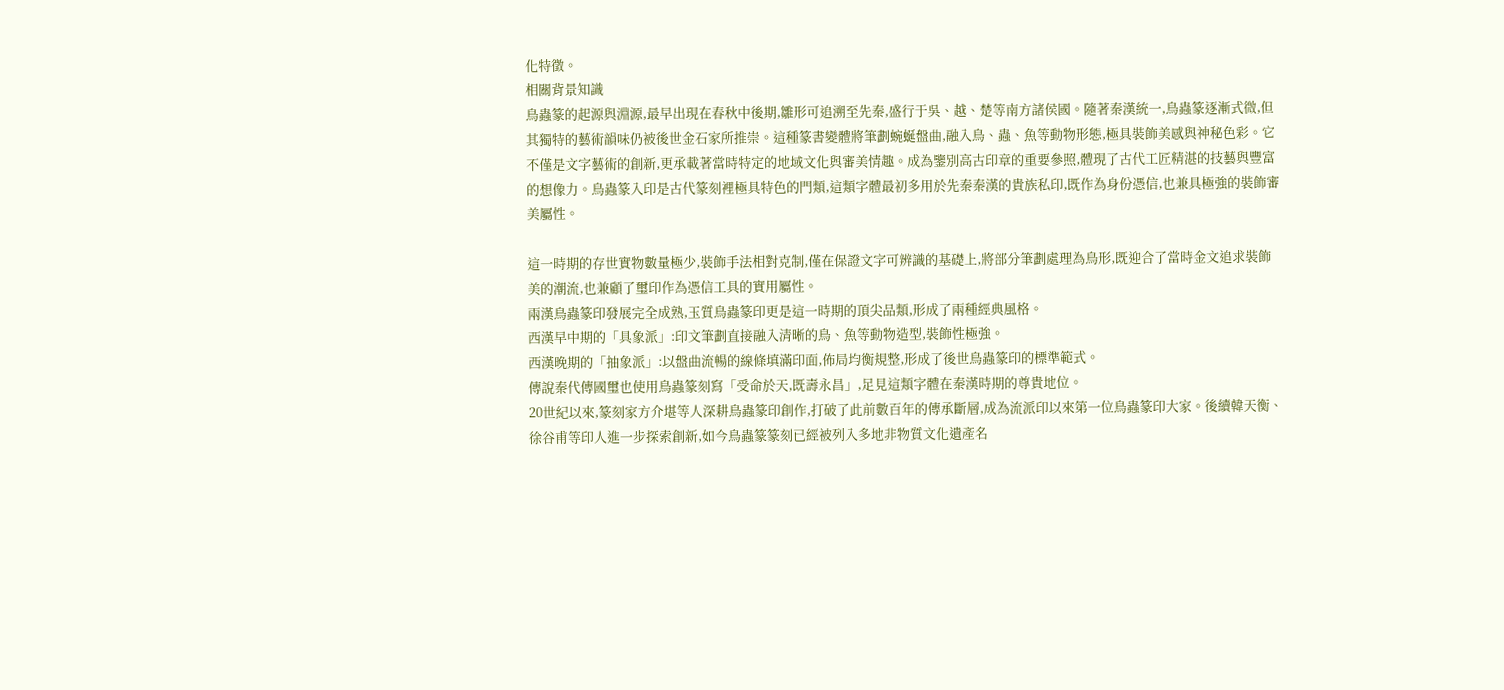化特徵。
相關背景知識
鳥蟲篆的起源與淵源,最早出現在春秋中後期,雛形可追溯至先秦,盛行于吳、越、楚等南方諸侯國。隨著秦漢統一,鳥蟲篆逐漸式微,但其獨特的藝術韻味仍被後世金石家所推崇。這種篆書變體將筆劃蜿蜒盤曲,融入鳥、蟲、魚等動物形態,極具裝飾美感與神秘色彩。它不僅是文字藝術的創新,更承載著當時特定的地域文化與審美情趣。成為鑒別高古印章的重要參照,體現了古代工匠精湛的技藝與豐富的想像力。鳥蟲篆入印是古代篆刻裡極具特色的門類,這類字體最初多用於先秦秦漢的貴族私印,既作為身份憑信,也兼具極強的裝飾審美屬性。

這一時期的存世實物數量極少,裝飾手法相對克制,僅在保證文字可辨識的基礎上,將部分筆劃處理為鳥形,既迎合了當時金文追求裝飾美的潮流,也兼顧了璽印作為憑信工具的實用屬性。
兩漢鳥蟲篆印發展完全成熟,玉質鳥蟲篆印更是這一時期的頂尖品類,形成了兩種經典風格。
西漢早中期的「具象派」:印文筆劃直接融入清晰的鳥、魚等動物造型,裝飾性極強。
西漢晚期的「抽象派」:以盤曲流暢的線條填滿印面,佈局均衡規整,形成了後世鳥蟲篆印的標準範式。
傳說秦代傳國璽也使用鳥蟲篆刻寫「受命於天,既壽永昌」,足見這類字體在秦漢時期的尊貴地位。
20世紀以來,篆刻家方介堪等人深耕鳥蟲篆印創作,打破了此前數百年的傳承斷層,成為流派印以來第一位鳥蟲篆印大家。後續韓天衡、徐谷甫等印人進一步探索創新,如今鳥蟲篆篆刻已經被列入多地非物質文化遺產名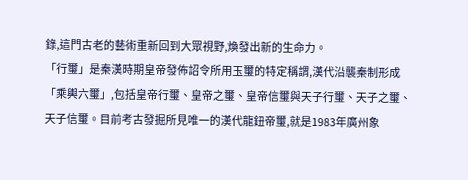錄,這門古老的藝術重新回到大眾視野,煥發出新的生命力。
「行璽」是秦漢時期皇帝發佈詔令所用玉璽的特定稱謂,漢代沿襲秦制形成「乘輿六璽」,包括皇帝行璽、皇帝之璽、皇帝信璽與天子行璽、天子之璽、天子信璽。目前考古發掘所見唯一的漢代龍鈕帝璽,就是1983年廣州象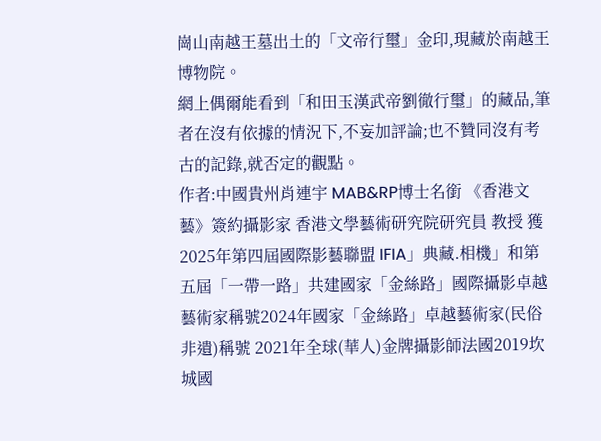崗山南越王墓出土的「文帝行璽」金印,現藏於南越王博物院。
網上偶爾能看到「和田玉漢武帝劉徹行璽」的藏品,筆者在沒有依據的情況下,不妄加評論;也不贊同沒有考古的記錄,就否定的觀點。
作者:中國貴州肖連宇 MAB&RP博士名銜 《香港文藝》簽約攝影家 香港文學藝術研究院研究員 教授 獲2025年第四屆國際影藝聯盟 IFIA」典藏.相機」和第五屆「一帶一路」共建國家「金絲路」國際攝影卓越藝術家稱號2024年國家「金絲路」卓越藝術家(民俗非遺)稱號 2021年全球(華人)金牌攝影師法國2019坎城國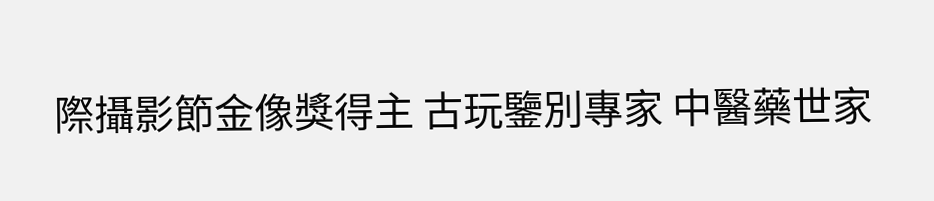際攝影節金像獎得主 古玩鑒別專家 中醫藥世家